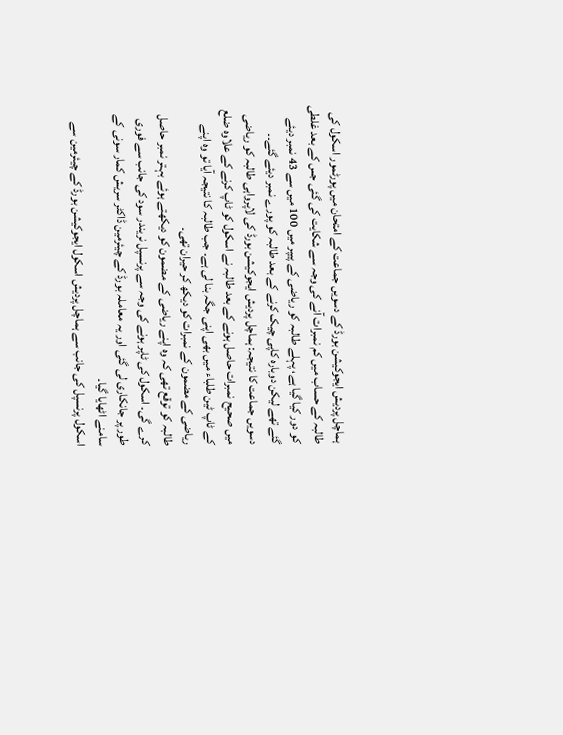ہماچل پردیش ایجوکیشن بورڈ کے دسویں جماعت کے امتحان میں پورٹمور اسکول کی طالبہ کے حساب میں کم نمبرات آنے کی وجہ سے شکایت کی گئی جس کے بعد غلطی کو دور کیا گیا ہے، پہلے طالبہ کو ریاضی کے پیپر میں 100 میں سے 43 نمبر دیئے گئے تھے لیکن دوبارہ کاپی چیک کرنے کے بعد طالبہ کو پورے نمبر دیئے گئے۔۔
دسویں جماعت کا نتیجہ: ہماچل پردیش ایجوکیشن بورڈ کی لاپرواہی طالبہ کو ریاضی میں صحیح نمبرات حاصل ہونے کے بعد طالبہ نے اسکول کو ٹاپ کرنے کے علاوہ ضلع کے ٹاپ ٹین طلباء میں بھی اپنی جگہ بنا لی ہے۔ جب طالبہ کا نتیجہ آیا تو وہ اپنے ریاضی کے مضمون کے نمبرات کو دیکھ کر حیران تھی۔
طالبہ کو توقع تھی کہ وہ اپنے ریاضی کے مضمون کو دیکھتے ہوئے بہتر نمبر حاصل کرے گی۔ اسکول کی ٹاپر ہونے کی وجہ سے پرنسپل نریندر سود کی جانب سے فوری طور پر جانکاری لی گئی اور یہ معاملہ بورڈ کے چیئرمین ڈاکٹر سریش کمار سونی کے سامنے اٹھایا گیا۔
اسکول پرنسپل کی جانب سے ہماچل پردیش اسکول ایجوکیشن بورڈ کے چیئرمین سے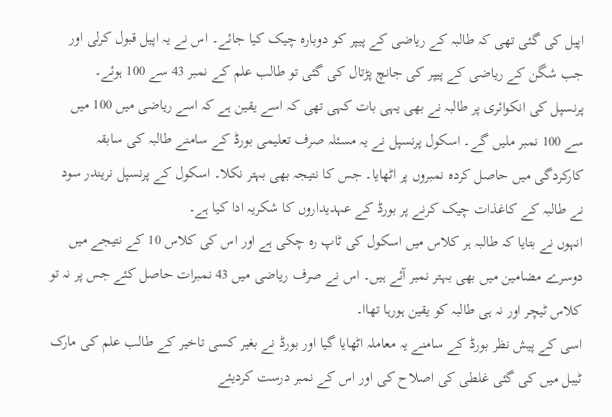اپیل کی گئی تھی کہ طالبہ کے ریاضی کے پیپر کو دوبارہ چیک کیا جائے۔ اس نے یہ اپیل قبول کرلی اور جب شگن کے ریاضی کے پیپر کی جانچ پڑتال کی گئی تو طالب علم کے نمبر 43 سے 100 ہوئے۔
پرنسپل کی انکوائری پر طالبہ نے بھی یہی بات کہی تھی کہ اسے یقین ہے کہ اسے ریاضی میں 100 میں سے 100 نمبر ملیں گے۔ اسکول پرنسپل نے یہ مسئلہ صرف تعلیمی بورڈ کے سامنے طالبہ کی سابقہ کارکردگی میں حاصل کردہ نمبروں پر اٹھایا۔ جس کا نتیجہ بھی بہتر نکلا۔ اسکول کے پرنسپل نریندر سود نے طالبہ کے کاغذات چیک کرنے پر بورڈ کے عہدیداروں کا شکریہ ادا کیا ہے۔
انہوں نے بتایا کہ طالبہ ہر کلاس میں اسکول کی ٹاپ رہ چکی ہے اور اس کی کلاس 10 کے نتیجے میں دوسرے مضامین میں بھی بہتر نمبر آئے ہیں۔ اس نے صرف ریاضی میں 43 نمبرات حاصل کئے جس پر نہ تو کلاس ٹیچر اور نہ ہی طالبہ کو یقین ہورہا تھاا۔
اسی کے پیش نظر بورڈ کے سامنے یہ معاملہ اٹھایا گیا اور بورڈ نے بغیر کسی تاخیر کے طالب علم کی مارک ٹیبل میں کی گئی غلطی کی اصلاح کی اور اس کے نمبر درست کردیئے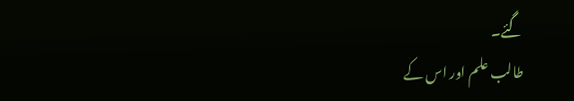گئے۔
طالب علم اور اس کے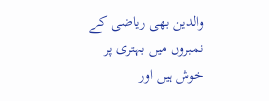والدین بھی ریاضی کے نمبروں میں بہتری پر خوش ہیں اور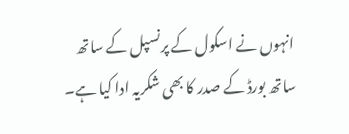انہوں نے اسکول کے پرنسپل کے ساتھ ساتھ بورڈ کے صدر کا بھی شکریہ ادا کیا ہے۔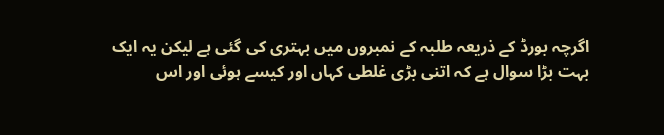اگرچہ بورڈ کے ذریعہ طلبہ کے نمبروں میں بہتری کی گئی ہے لیکن یہ ایک بہت بڑا سوال ہے کہ اتنی بڑی غلطی کہاں اور کیسے ہوئی اور اس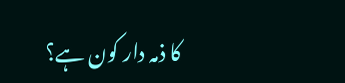کا ذمہ دار کون ہے؟